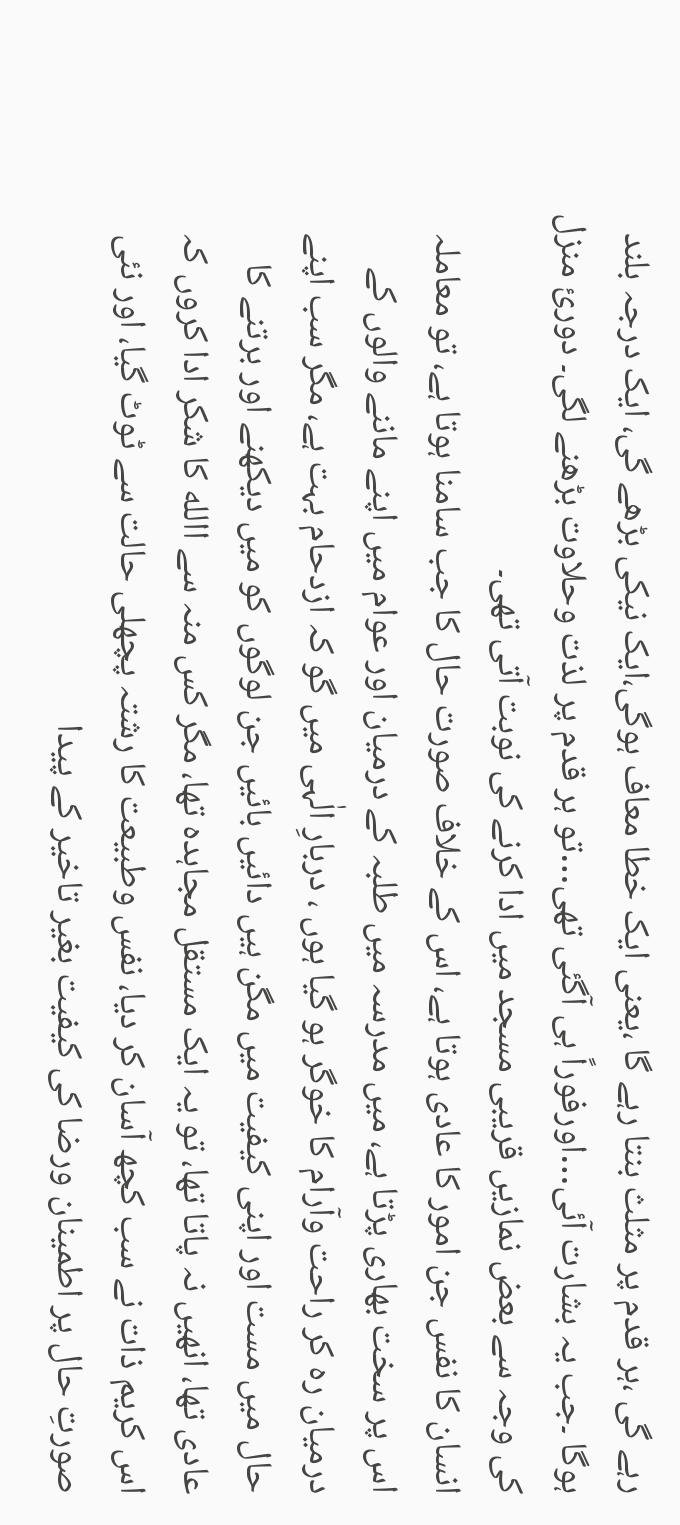رہے گی ،ہر قدم پر مثلث بنتا رہے گا ،یعنی ایک خطا معاف ہوگی،ایک نیکی بڑھے گی، ایک درجہ بلند ہوگا ۔جب یہ بشارت آئی…اورفوراً ہی آگئی تھی…تو ہر قدم پر لذت وحلاوت بڑھنے لگی۔ دوریٔ منزل کی وجہ سے بعض نمازیں قریبی مسجد میں ادا کرنے کی نوبت آتی تھی۔
انسان کا نفس جن امور کا عادی ہوتا ہے، اس کے خلاف صورت حال کا جب سامنا ہوتا ہے، تو معاملہ اس پر سخت بھاری پڑتا ہے، میں مدرسہ میں طلبہ کے درمیان اور عوام میں اپنے ماننے والوں کے درمیان رہ کر راحت وآرام کا خوگر ہو گیا ہوں ، دربارِ الٰہی میں گو کہ ازدحام بہت ہے، مگر سب اپنے حال میں مست اور اپنی کیفیت میں مگن ہیں دائیں بائیں جن لوگوں کو میں دیکھنے اور برتنے کا عادی تھا، انھیں نہ پاتا تھا، تو یہ ایک مستقل مجاہدہ تھا، مگر کس منہ سے االله کا شکر ادا کروں کہ اس کریم ذات نے سب کچھ آسان کر دیا، نفس وطبیعت کا رشتہ پچھلی حالت سے ٹوٹ گیا، اور نئی صورتِ حال پر اطمینان ورضا کی کیفیت بغیر تاخیر کے پیدا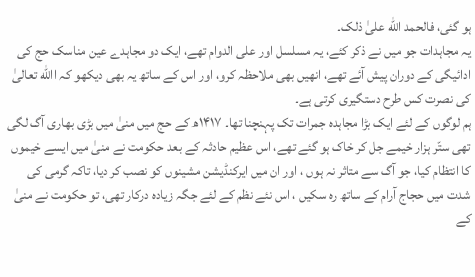ہو گئی، فالحمد الله علیٰ ذلک۔
یہ مجاہدات جو میں نے ذکر کئے، یہ مسلسل اور علی الدوام تھے، ایک دو مجاہدے عین مناسک حج کی ادائیگی کے دوران پیش آئے تھے، انھیں بھی ملاحظہ کرو، اور اس کے ساتھ یہ بھی دیکھو کہ االله تعالیٰ کی نصرت کس طرح دستگیری کرتی ہے۔
ہم لوگوں کے لئے ایک بڑا مجاہدہ جمرات تک پہنچنا تھا۔ ۱۴۱۷ھ کے حج میں منیٰ میں بڑی بھاری آگ لگی تھی ستّر ہزار خیمے جل کر خاک ہو گئے تھے، اس عظیم حادثہ کے بعد حکومت نے منیٰ میں ایسے خیموں کا انتظام کیا، جو آگ سے متاثر نہ ہوں ، اور ان میں ایرکنڈیشن مشینوں کو نصب کر دیا، تاکہ گرمی کی شدت میں حجاج آرام کے ساتھ رہ سکیں ، اس نئے نظم کے لئے جگہ زیادہ درکار تھی، تو حکومت نے منیٰ کے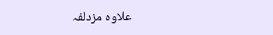علاوہ مزدلفہ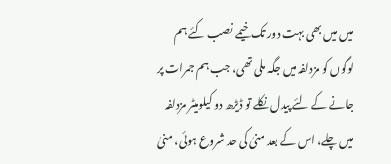میں میں بھی بہت دور تک خیمے نصب کئے ہم لوگوں کو مزدلفہ میں جگہ ملی تھی، جب ہم جمرات پر جانے کے لئے پیدل نکلے تو ڈیڑھ دو کیلومیٹر مزدلفہ میں چلے، اس کے بعد منیٰ کی حد شروع ہوئی، منیٰ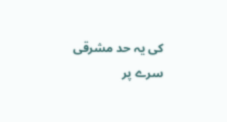کی یہ حد مشرقی سرے پر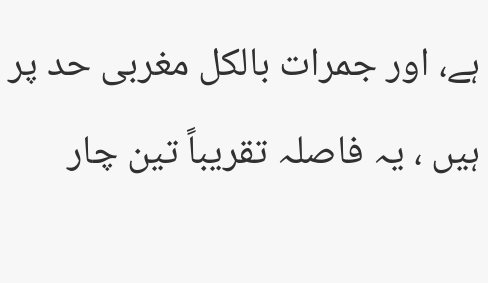ہے، اور جمرات بالکل مغربی حد پر ہیں ، یہ فاصلہ تقریباً تین چار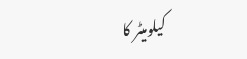کیلومیٹر کا